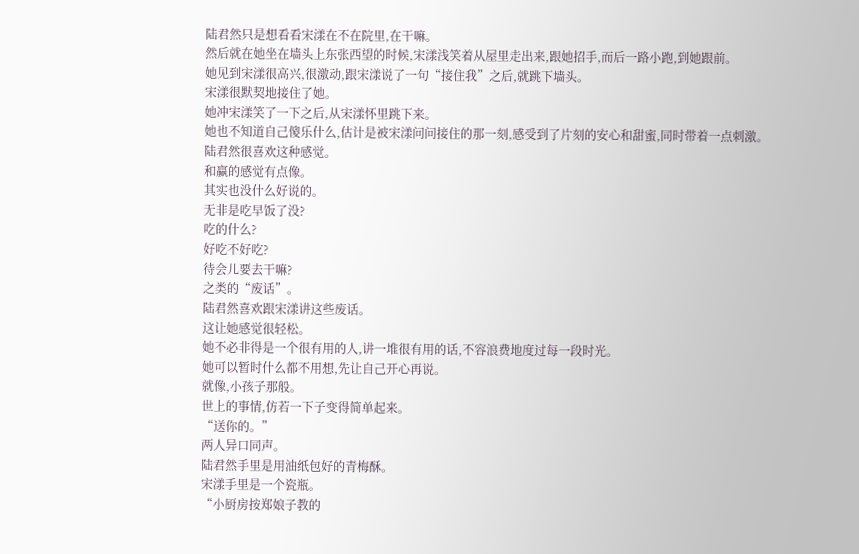陆君然只是想看看宋漾在不在院里,在干嘛。
然后就在她坐在墙头上东张西望的时候,宋漾浅笑着从屋里走出来,跟她招手,而后一路小跑,到她跟前。
她见到宋漾很高兴,很激动,跟宋漾说了一句“接住我”之后,就跳下墙头。
宋漾很默契地接住了她。
她冲宋漾笑了一下之后,从宋漾怀里跳下来。
她也不知道自己傻乐什么,估计是被宋漾问问接住的那一刻,感受到了片刻的安心和甜蜜,同时带着一点刺激。
陆君然很喜欢这种感觉。
和赢的感觉有点像。
其实也没什么好说的。
无非是吃早饭了没?
吃的什么?
好吃不好吃?
待会儿要去干嘛?
之类的“废话”。
陆君然喜欢跟宋漾讲这些废话。
这让她感觉很轻松。
她不必非得是一个很有用的人,讲一堆很有用的话,不容浪费地度过每一段时光。
她可以暂时什么都不用想,先让自己开心再说。
就像,小孩子那般。
世上的事情,仿若一下子变得简单起来。
“送你的。”
两人异口同声。
陆君然手里是用油纸包好的青梅酥。
宋漾手里是一个瓷瓶。
“小厨房按郑娘子教的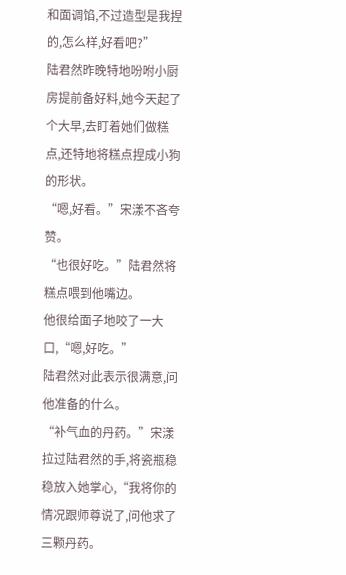和面调馅,不过造型是我捏的,怎么样,好看吧?”
陆君然昨晚特地吩咐小厨房提前备好料,她今天起了个大早,去盯着她们做糕点,还特地将糕点捏成小狗的形状。
“嗯,好看。”宋漾不吝夸赞。
“也很好吃。”陆君然将糕点喂到他嘴边。
他很给面子地咬了一大口,“嗯,好吃。”
陆君然对此表示很满意,问他准备的什么。
“补气血的丹药。”宋漾拉过陆君然的手,将瓷瓶稳稳放入她掌心,“我将你的情况跟师尊说了,问他求了三颗丹药。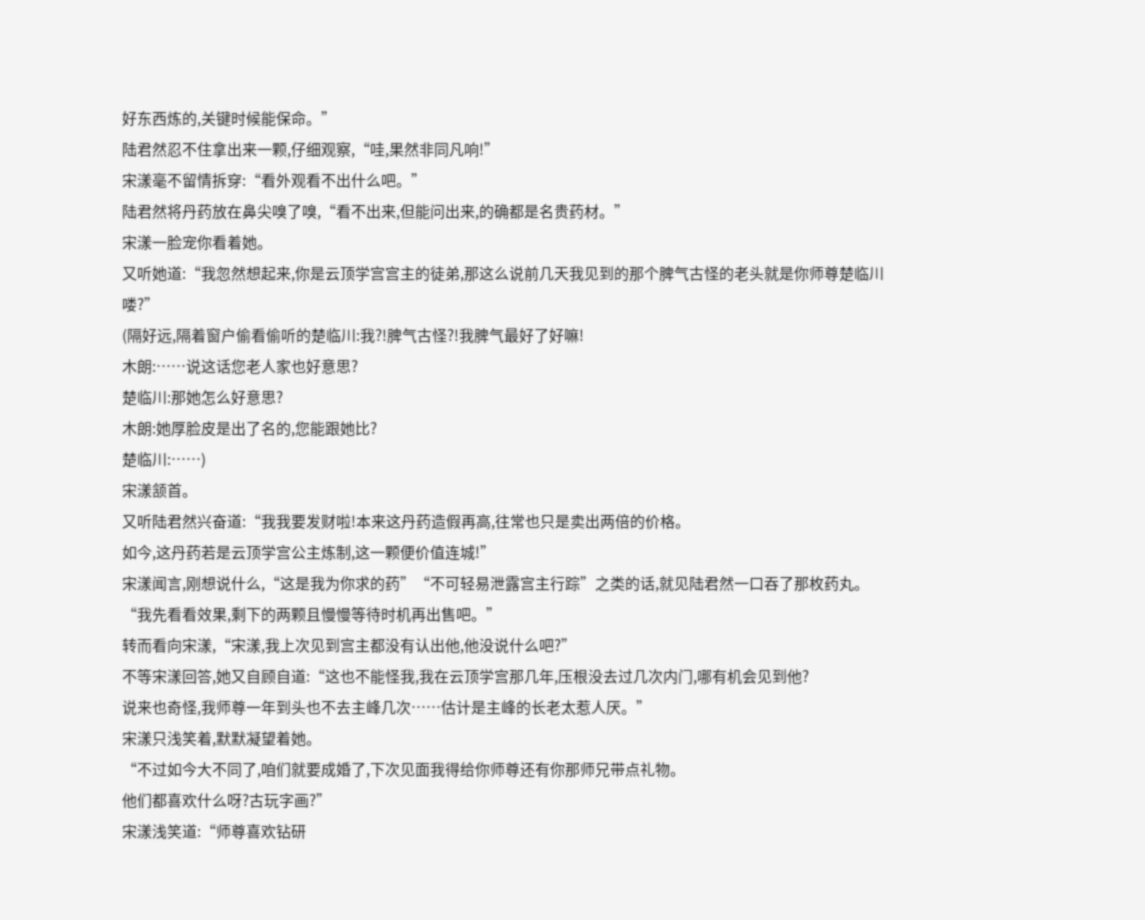好东西炼的,关键时候能保命。”
陆君然忍不住拿出来一颗,仔细观察,“哇,果然非同凡响!”
宋漾毫不留情拆穿:“看外观看不出什么吧。”
陆君然将丹药放在鼻尖嗅了嗅,“看不出来,但能问出来,的确都是名贵药材。”
宋漾一脸宠你看着她。
又听她道:“我忽然想起来,你是云顶学宫宫主的徒弟,那这么说前几天我见到的那个脾气古怪的老头就是你师尊楚临川喽?”
(隔好远,隔着窗户偷看偷听的楚临川:我?!脾气古怪?!我脾气最好了好嘛!
木朗:……说这话您老人家也好意思?
楚临川:那她怎么好意思?
木朗:她厚脸皮是出了名的,您能跟她比?
楚临川:……)
宋漾颔首。
又听陆君然兴奋道:“我我要发财啦!本来这丹药造假再高,往常也只是卖出两倍的价格。
如今,这丹药若是云顶学宫公主炼制,这一颗便价值连城!”
宋漾闻言,刚想说什么,“这是我为你求的药”“不可轻易泄露宫主行踪”之类的话,就见陆君然一口吞了那枚药丸。
“我先看看效果,剩下的两颗且慢慢等待时机再出售吧。”
转而看向宋漾,“宋漾,我上次见到宫主都没有认出他,他没说什么吧?”
不等宋漾回答,她又自顾自道:“这也不能怪我,我在云顶学宫那几年,压根没去过几次内门,哪有机会见到他?
说来也奇怪,我师尊一年到头也不去主峰几次……估计是主峰的长老太惹人厌。”
宋漾只浅笑着,默默凝望着她。
“不过如今大不同了,咱们就要成婚了,下次见面我得给你师尊还有你那师兄带点礼物。
他们都喜欢什么呀?古玩字画?”
宋漾浅笑道:“师尊喜欢钻研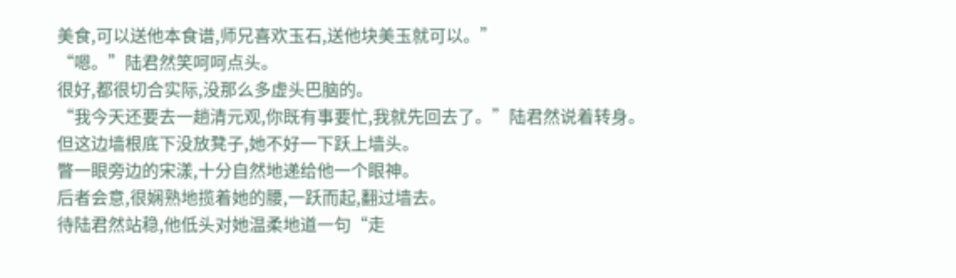美食,可以送他本食谱,师兄喜欢玉石,送他块美玉就可以。”
“嗯。”陆君然笑呵呵点头。
很好,都很切合实际,没那么多虚头巴脑的。
“我今天还要去一趟清元观,你既有事要忙,我就先回去了。”陆君然说着转身。
但这边墙根底下没放凳子,她不好一下跃上墙头。
瞥一眼旁边的宋漾,十分自然地递给他一个眼神。
后者会意,很娴熟地揽着她的腰,一跃而起,翻过墙去。
待陆君然站稳,他低头对她温柔地道一句“走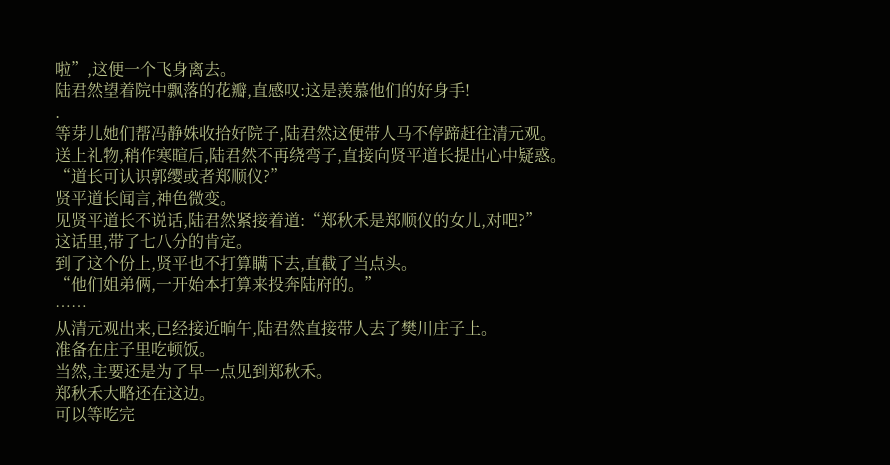啦”,这便一个飞身离去。
陆君然望着院中飘落的花瓣,直感叹:这是羡慕他们的好身手!
.
等芽儿她们帮冯静姝收拾好院子,陆君然这便带人马不停蹄赶往清元观。
送上礼物,稍作寒暄后,陆君然不再绕弯子,直接向贤平道长提出心中疑惑。
“道长可认识郭缨或者郑顺仪?”
贤平道长闻言,神色微变。
见贤平道长不说话,陆君然紧接着道:“郑秋禾是郑顺仪的女儿,对吧?”
这话里,带了七八分的肯定。
到了这个份上,贤平也不打算瞒下去,直截了当点头。
“他们姐弟俩,一开始本打算来投奔陆府的。”
……
从清元观出来,已经接近晌午,陆君然直接带人去了樊川庄子上。
准备在庄子里吃顿饭。
当然,主要还是为了早一点见到郑秋禾。
郑秋禾大略还在这边。
可以等吃完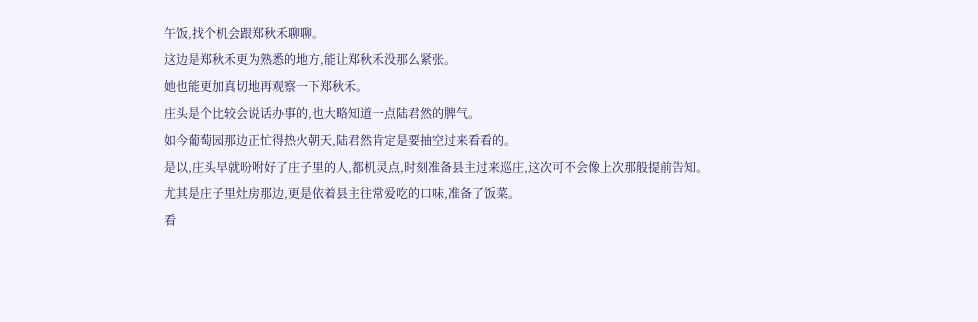午饭,找个机会跟郑秋禾聊聊。
这边是郑秋禾更为熟悉的地方,能让郑秋禾没那么紧张。
她也能更加真切地再观察一下郑秋禾。
庄头是个比较会说话办事的,也大略知道一点陆君然的脾气。
如今葡萄园那边正忙得热火朝天,陆君然肯定是要抽空过来看看的。
是以,庄头早就吩咐好了庄子里的人,都机灵点,时刻准备县主过来巡庄,这次可不会像上次那般提前告知。
尤其是庄子里灶房那边,更是依着县主往常爱吃的口味,准备了饭菜。
看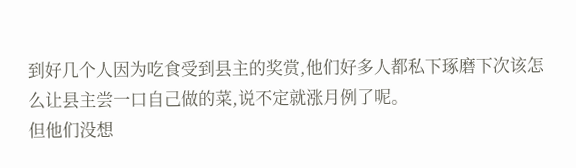到好几个人因为吃食受到县主的奖赏,他们好多人都私下琢磨下次该怎么让县主尝一口自己做的菜,说不定就涨月例了呢。
但他们没想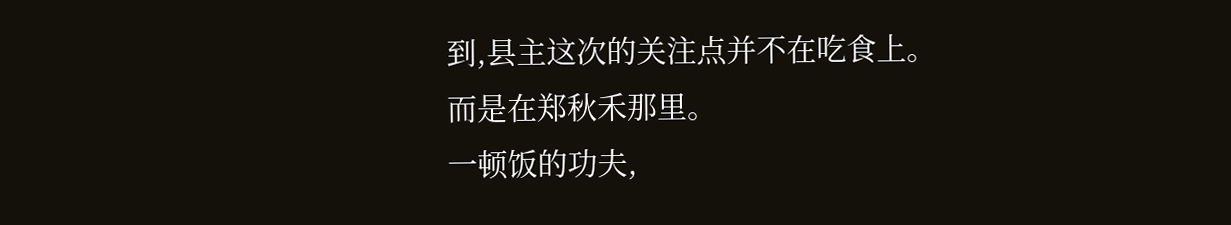到,县主这次的关注点并不在吃食上。
而是在郑秋禾那里。
一顿饭的功夫,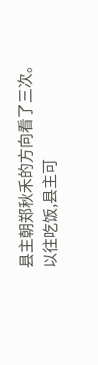县主朝郑秋禾的方向看了三次。
以往吃饭,县主可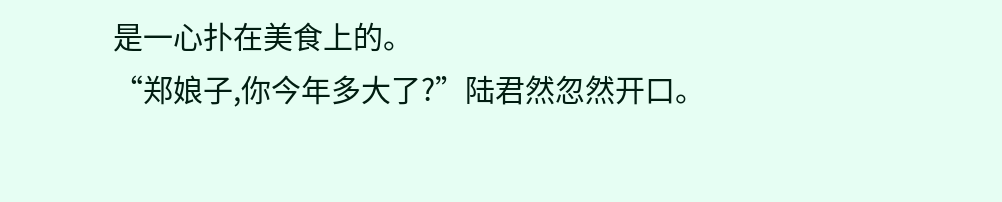是一心扑在美食上的。
“郑娘子,你今年多大了?”陆君然忽然开口。